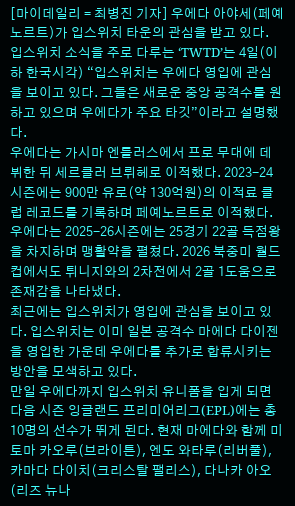[마이데일리 = 최병진 기자] 우에다 아야세(페예노르트)가 입스위치 타운의 관심을 받고 있다.
입스위치 소식을 주로 다루는 ‘TWTD’는 4일(이하 한국시각) “입스위치는 우에다 영입에 관심을 보이고 있다. 그들은 새로운 중앙 공격수를 원하고 있으며 우에다가 주요 타깃”이라고 설명했다.
우에다는 가시마 엔틀러스에서 프로 무대에 데뷔한 뒤 세르클러 브뤼헤로 이적했다. 2023-24시즌에는 900만 유로(약 130억원)의 이적료 클럽 레코드를 기록하며 페예노르트로 이적했다.
우에다는 2025-26시즌에는 25경기 22골 득점왕을 차지하며 맹활약을 펼쳤다. 2026 북중미 월드컵에서도 튀니지와의 2차전에서 2골 1도움으로 존재감을 나타냈다.
최근에는 입스위치가 영입에 관심을 보이고 있다. 입스위치는 이미 일본 공격수 마에다 다이젠을 영입한 가운데 우에다를 추가로 합류시키는 방안을 모색하고 있다.
만일 우에다까지 입스위치 유니폼을 입게 되면 다음 시즌 잉글랜드 프리미어리그(EPL)에는 총 10명의 선수가 뛰게 된다. 현재 마에다와 함께 미토마 카오루(브라이튼), 엔도 와타루(리버풀), 카마다 다이치(크리스탈 팰리스), 다나카 아오(리즈 뉴나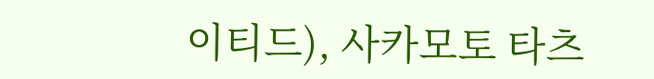이티드), 사카모토 타츠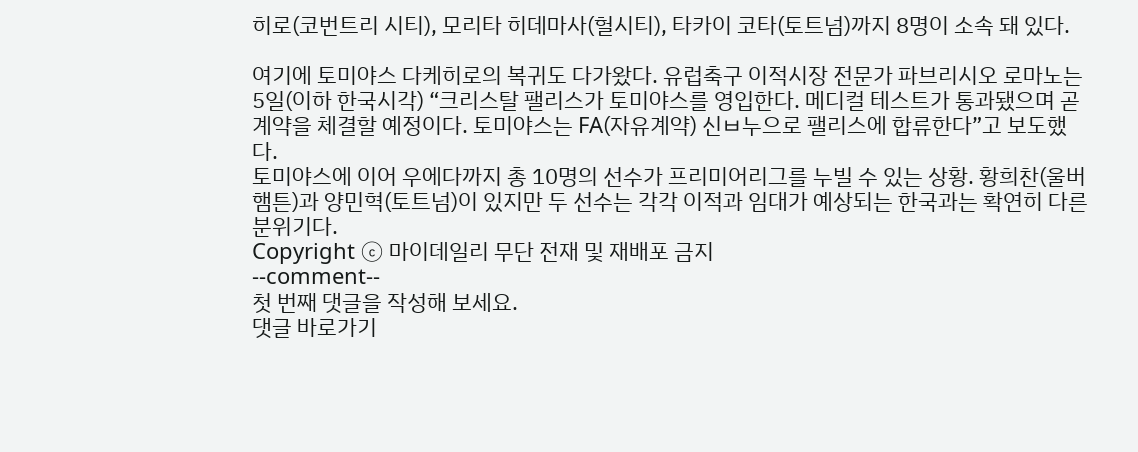히로(코번트리 시티), 모리타 히데마사(헐시티), 타카이 코타(토트넘)까지 8명이 소속 돼 있다.

여기에 토미야스 다케히로의 복귀도 다가왔다. 유럽축구 이적시장 전문가 파브리시오 로마노는 5일(이하 한국시각) “크리스탈 팰리스가 토미야스를 영입한다. 메디컬 테스트가 통과됐으며 곧 계약을 체결할 예정이다. 토미야스는 FA(자유계약) 신ㅂ누으로 팰리스에 합류한다”고 보도했다.
토미야스에 이어 우에다까지 총 10명의 선수가 프리미어리그를 누빌 수 있는 상황. 황희찬(울버햄튼)과 양민혁(토트넘)이 있지만 두 선수는 각각 이적과 임대가 예상되는 한국과는 확연히 다른 분위기다.
Copyright ⓒ 마이데일리 무단 전재 및 재배포 금지
--comment--
첫 번째 댓글을 작성해 보세요.
댓글 바로가기